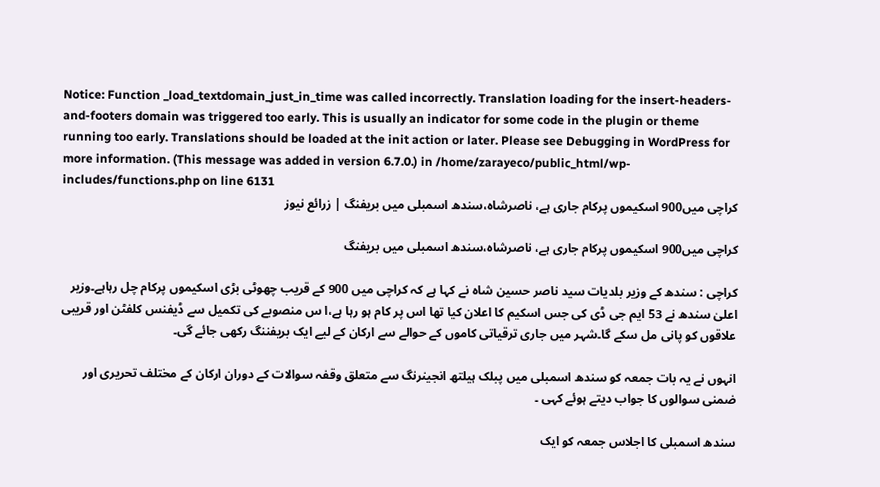Notice: Function _load_textdomain_just_in_time was called incorrectly. Translation loading for the insert-headers-and-footers domain was triggered too early. This is usually an indicator for some code in the plugin or theme running too early. Translations should be loaded at the init action or later. Please see Debugging in WordPress for more information. (This message was added in version 6.7.0.) in /home/zarayeco/public_html/wp-includes/functions.php on line 6131
کراچی میں900 اسکیموں پرکام جاری ہے، ناصرشاہ،سندھ اسمبلی میں بریفنگ | زرائع نیوز

کراچی میں900 اسکیموں پرکام جاری ہے، ناصرشاہ،سندھ اسمبلی میں بریفنگ

کراچی : سندھ کے وزیر بلدیات سید ناصر حسین شاہ نے کہا ہے کہ کراچی میں 900 کے قریب چھوٹی بڑی اسکیموں پرکام چل رہاہے۔وزیر اعلیٰ سندھ نے 53 ایم جی ڈی کی جس اسکیم کا اعلان کیا تھا اس پر کام ہو رہا ہے،ا س منصوبے کی تکمیل سے ڈیفنس کلفٹن اور قریبی علاقوں کو پانی مل سکے گا۔شہر میں جاری ترقیاتی کاموں کے حوالے سے ارکان کے لیے ایک بریفننگ رکھی جائے گی۔

انہوں نے یہ بات جمعہ کو سندھ اسمبلی میں پبلک ہیلتھ انجینرنگ سے متعلق وقفہ سوالات کے دوران ارکان کے مختلف تحریری اور ضمنی سوالوں کا جواب دیتے ہوئے کہی ۔

سندھ اسمبلی کا اجلاس جمعہ کو ایک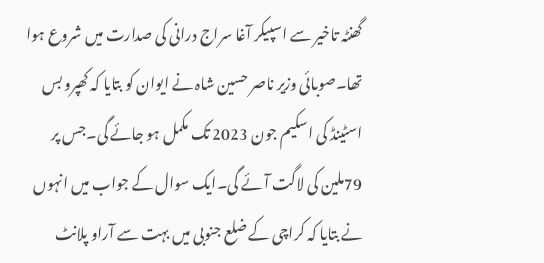گھنٹہ تاخیر سے اسپیکر آغا سراج درانی کی صدارت میں شروع ہوا تھا۔صوبائی وزیر ناصر حسین شاہ نے ایوان کو بتایا کہ کھپرو بس اسٹینڈ کی اسکیم جون 2023 تک مکمل ہو جائے گی۔جس پر 79ملین کی لاگت آئے گی۔ایک سوال کے جواب میں انہوں نے بتایا کہ کراچی کے ضلع جنوبی میں بہت سے آراو پلانٹ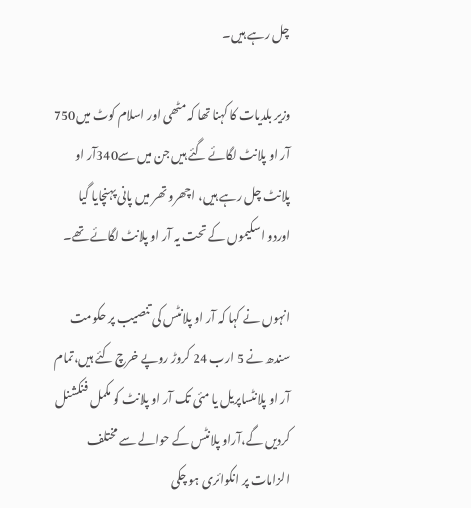چل رہے ہیں۔

وزیر بلدیات کا کہنا تھا کہ مٹھی اور اسلام کوٹ میں750 آر او پلانٹ لگائے گئے ہیں جن میں سے340آر او پلانٹ چل رہے ہیں، اچھرو تھر میں پانی پہنچایا گیا اوردو اسکیموں کے تحت یہ آر او پلانٹ لگائے تھے۔

انہوں نے کہا کہ آر او پلانٹس کی تنصیب پر حکومت سندھ نے 5 ارب 24 کروڑ روپے خرچ کئے ہیں،تمام آر او پلانٹساپریل یا مئی تک آر او پلانٹ کو مکمل فنکشنل کردیں گے،آراو پلانٹس کے حوالے سے مختلف الزامات پر انکوائری ہو چکی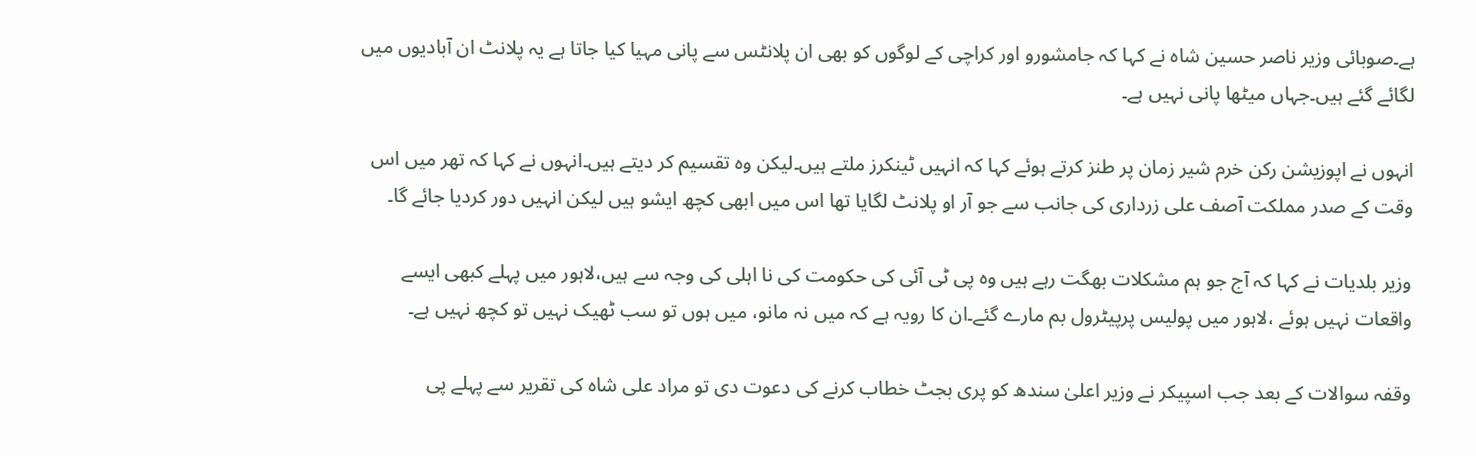ہے۔صوبائی وزیر ناصر حسین شاہ نے کہا کہ جامشورو اور کراچی کے لوگوں کو بھی ان پلانٹس سے پانی مہیا کیا جاتا ہے یہ پلانٹ ان آبادیوں میں لگائے گئے ہیں۔جہاں میٹھا پانی نہیں ہے۔

انہوں نے اپوزیشن رکن خرم شیر زمان پر طنز کرتے ہوئے کہا کہ انہیں ٹینکرز ملتے ہیں۔لیکن وہ تقسیم کر دیتے ہیں۔انہوں نے کہا کہ تھر میں اس وقت کے صدر مملکت آصف علی زرداری کی جانب سے جو آر او پلانٹ لگایا تھا اس میں ابھی کچھ ایشو ہیں لیکن انہیں دور کردیا جائے گا۔

وزیر بلدیات نے کہا کہ آج جو ہم مشکلات بھگت رہے ہیں وہ پی ٹی آئی کی حکومت کی نا اہلی کی وجہ سے ہیں،لاہور میں پہلے کبھی ایسے واقعات نہیں ہوئے ،لاہور میں پولیس پرپیٹرول بم مارے گئے۔ان کا رویہ ہے کہ میں نہ مانو، میں ہوں تو سب ٹھیک نہیں تو کچھ نہیں ہے۔

وقفہ سوالات کے بعد جب اسپیکر نے وزیر اعلیٰ سندھ کو پری بجٹ خطاب کرنے کی دعوت دی تو مراد علی شاہ کی تقریر سے پہلے پی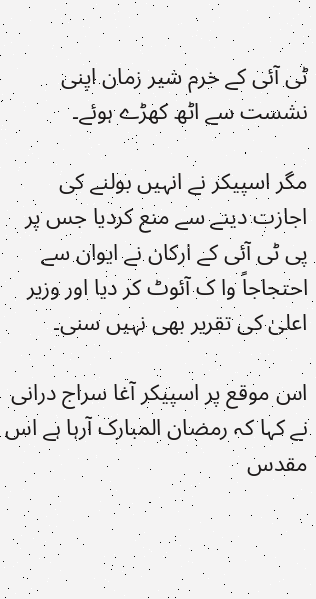ٹی آئی کے خرم شیر زمان اپنی نشست سے اٹھ کھڑے ہوئے۔

مگر اسپیکر نے انہیں بولنے کی اجازت دینے سے منع کردیا جس پر پی ٹی آئی کے ارکان نے ایوان سے احتجاجاً وا ک آئوٹ کر دیا اور وزیر اعلیٰ کی تقریر بھی نہیں سنی۔

اس موقع پر اسپیکر آغا سراج درانی نے کہا کہ رمضان المبارک آرہا ہے اس مقدس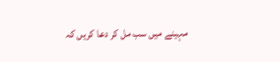مہینے میں سب مل کر دعا کریں کہ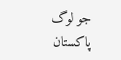جو لوگ پاکستان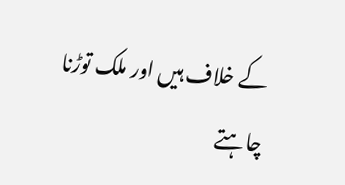کے خلاف ہیں اور ملک توڑنا چاہتے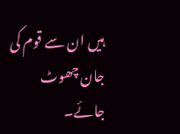ہیں ان سے قوم کی جان چھوٹ جائے۔